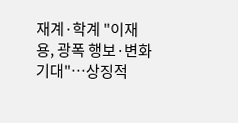재계·학계 "이재용, 광폭 행보·변화 기대"…상징적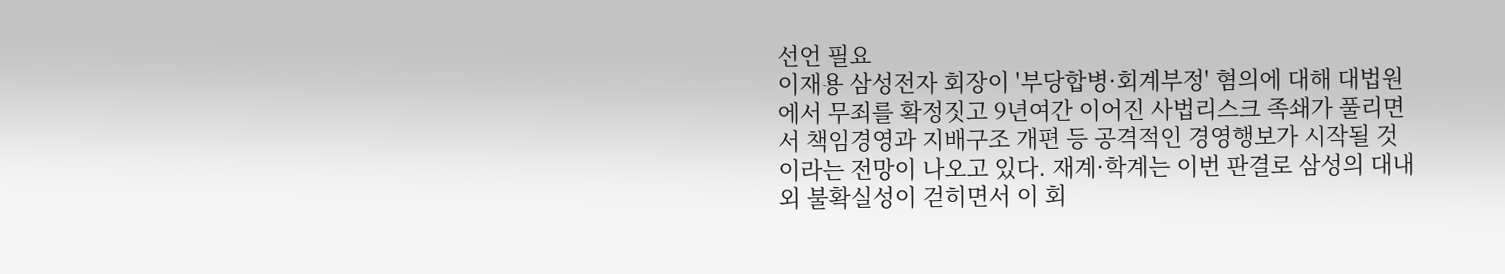선언 필요
이재용 삼성전자 회장이 '부당합병·회계부정' 혐의에 대해 대법원에서 무죄를 확정짓고 9년여간 이어진 사법리스크 족쇄가 풀리면서 책임경영과 지배구조 개편 등 공격적인 경영행보가 시작될 것이라는 전망이 나오고 있다. 재계·학계는 이번 판결로 삼성의 대내외 불확실성이 걷히면서 이 회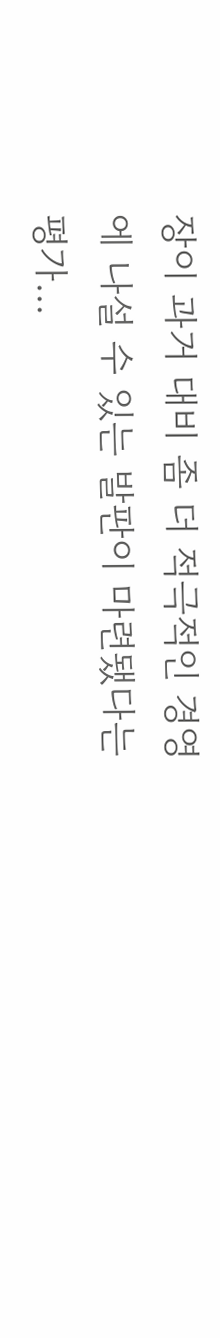장이 과거 대비 좀 더 적극적인 경영에 나설 수 있는 발판이 마련됐다는 평가...